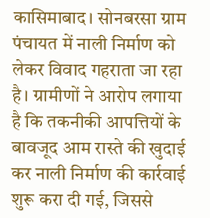कासिमाबाद। सोनबरसा ग्राम पंचायत में नाली निर्माण को लेकर विवाद गहराता जा रहा है। ग्रामीणों ने आरोप लगाया है कि तकनीकी आपत्तियों के बावजूद आम रास्ते की खुदाई कर नाली निर्माण की कार्रवाई शुरू करा दी गई, जिससे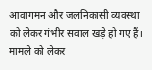आवागमन और जलनिकासी व्यवस्था को लेकर गंभीर सवाल खड़े हो गए हैं। मामले को लेकर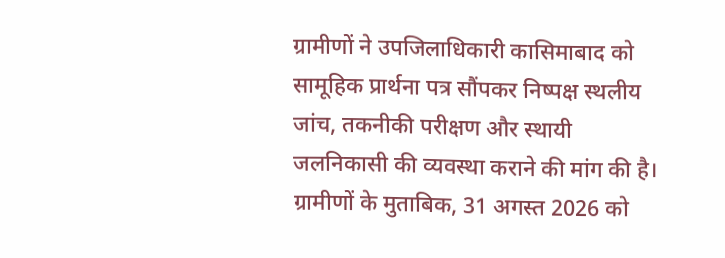ग्रामीणों ने उपजिलाधिकारी कासिमाबाद को सामूहिक प्रार्थना पत्र सौंपकर निष्पक्ष स्थलीय जांच, तकनीकी परीक्षण और स्थायी जलनिकासी की व्यवस्था कराने की मांग की है।
ग्रामीणों के मुताबिक, 31 अगस्त 2026 को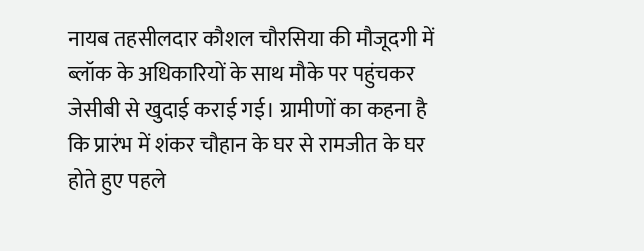नायब तहसीलदार कौशल चौरसिया की मौजूदगी में ब्लॉक के अधिकारियों के साथ मौके पर पहुंचकर जेसीबी से खुदाई कराई गई। ग्रामीणों का कहना है कि प्रारंभ में शंकर चौहान के घर से रामजीत के घर होते हुए पहले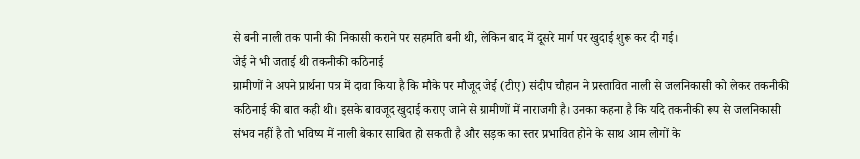से बनी नाली तक पानी की निकासी कराने पर सहमति बनी थी, लेकिन बाद में दूसरे मार्ग पर खुदाई शुरू कर दी गई।
जेई ने भी जताई थी तकनीकी कठिनाई
ग्रामीणों ने अपने प्रार्थना पत्र में दावा किया है कि मौके पर मौजूद जेई (टीए) संदीप चौहान ने प्रस्तावित नाली से जलनिकासी को लेकर तकनीकी कठिनाई की बात कही थी। इसके बावजूद खुदाई कराए जाने से ग्रामीणों में नाराजगी है। उनका कहना है कि यदि तकनीकी रूप से जलनिकासी संभव नहीं है तो भविष्य में नाली बेकार साबित हो सकती है और सड़क का स्तर प्रभावित होने के साथ आम लोगों के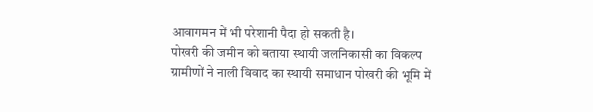आवागमन में भी परेशानी पैदा हो सकती है।
पोखरी की जमीन को बताया स्थायी जलनिकासी का विकल्प
ग्रामीणों ने नाली विवाद का स्थायी समाधान पोखरी की भूमि में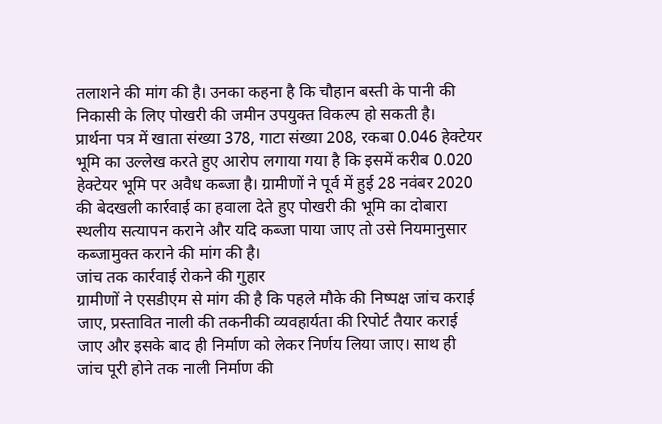तलाशने की मांग की है। उनका कहना है कि चौहान बस्ती के पानी की निकासी के लिए पोखरी की जमीन उपयुक्त विकल्प हो सकती है।
प्रार्थना पत्र में खाता संख्या 378, गाटा संख्या 208, रकबा 0.046 हेक्टेयर भूमि का उल्लेख करते हुए आरोप लगाया गया है कि इसमें करीब 0.020 हेक्टेयर भूमि पर अवैध कब्जा है। ग्रामीणों ने पूर्व में हुई 28 नवंबर 2020 की बेदखली कार्रवाई का हवाला देते हुए पोखरी की भूमि का दोबारा स्थलीय सत्यापन कराने और यदि कब्जा पाया जाए तो उसे नियमानुसार कब्जामुक्त कराने की मांग की है।
जांच तक कार्रवाई रोकने की गुहार
ग्रामीणों ने एसडीएम से मांग की है कि पहले मौके की निष्पक्ष जांच कराई जाए, प्रस्तावित नाली की तकनीकी व्यवहार्यता की रिपोर्ट तैयार कराई जाए और इसके बाद ही निर्माण को लेकर निर्णय लिया जाए। साथ ही जांच पूरी होने तक नाली निर्माण की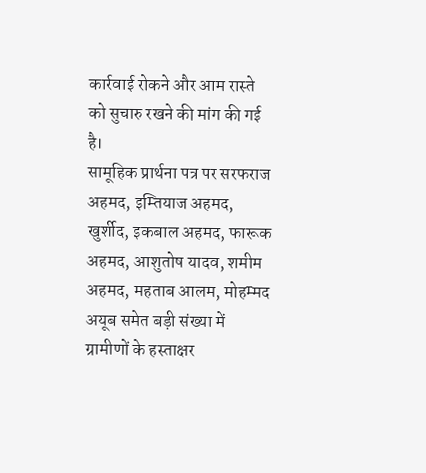कार्रवाई रोकने और आम रास्ते को सुचारु रखने की मांग की गई है।
सामूहिक प्रार्थना पत्र पर सरफराज अहमद, इम्तियाज अहमद, खुर्शीद, इकबाल अहमद, फारूक अहमद, आशुतोष यादव, शमीम अहमद, महताब आलम, मोहम्मद अयूब समेत बड़ी संख्या में ग्रामीणों के हस्ताक्षर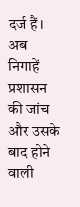दर्ज हैं।
अब निगाहें प्रशासन की जांच और उसके बाद होने वाली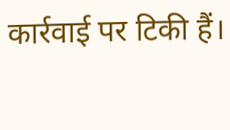कार्रवाई पर टिकी हैं।